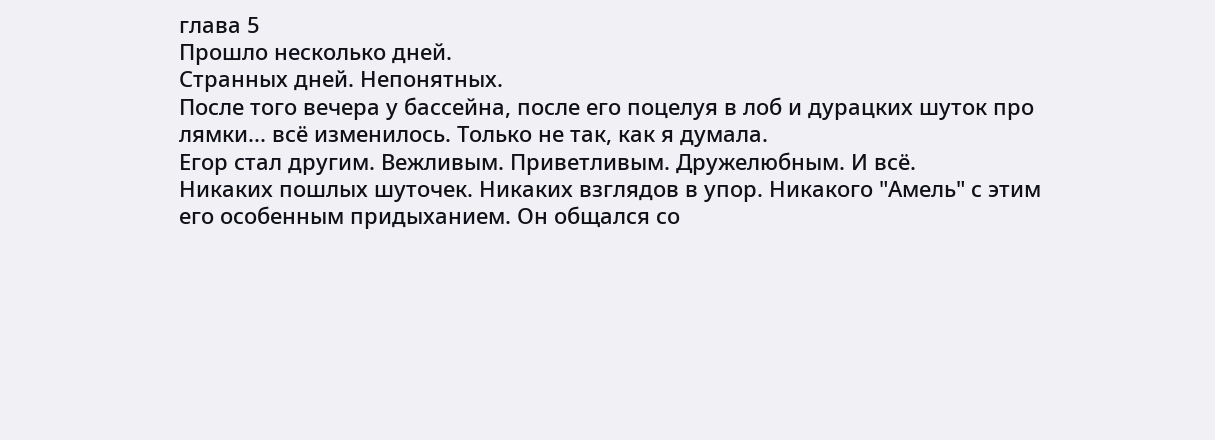глава 5
Прошло несколько дней.
Странных дней. Непонятных.
После того вечера у бассейна, после его поцелуя в лоб и дурацких шуток про лямки... всё изменилось. Только не так, как я думала.
Егор стал другим. Вежливым. Приветливым. Дружелюбным. И всё.
Никаких пошлых шуточек. Никаких взглядов в упор. Никакого "Амель" с этим его особенным придыханием. Он общался со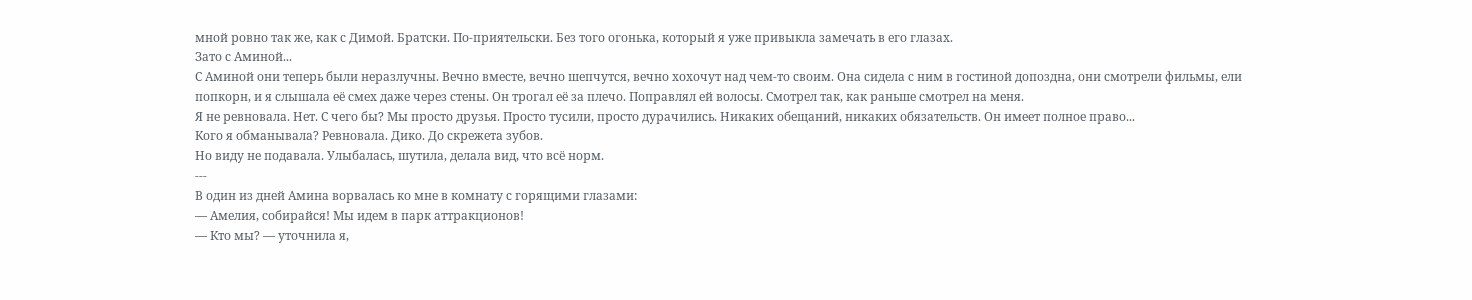мной ровно так же, как с Димой. Братски. По-приятельски. Без того огонька, который я уже привыкла замечать в его глазах.
Зато с Аминой...
С Аминой они теперь были неразлучны. Вечно вместе, вечно шепчутся, вечно хохочут над чем-то своим. Она сидела с ним в гостиной допоздна, они смотрели фильмы, ели попкорн, и я слышала её смех даже через стены. Он трогал её за плечо. Поправлял ей волосы. Смотрел так, как раньше смотрел на меня.
Я не ревновала. Нет. С чего бы? Мы просто друзья. Просто тусили, просто дурачились. Никаких обещаний, никаких обязательств. Он имеет полное право...
Кого я обманывала? Ревновала. Дико. До скрежета зубов.
Но виду не подавала. Улыбалась, шутила, делала вид, что всё норм.
---
В один из дней Амина ворвалась ко мне в комнату с горящими глазами:
— Амелия, собирайся! Мы идем в парк аттракционов!
— Кто мы? — уточнила я,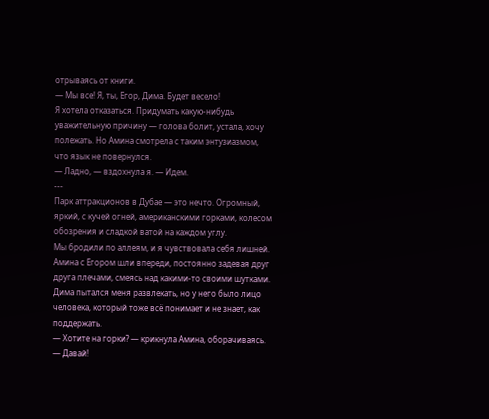отрываясь от книги.
— Мы все! Я, ты, Егор, Дима. Будет весело!
Я хотела отказаться. Придумать какую-нибудь уважительную причину — голова болит, устала, хочу полежать. Но Амина смотрела с таким энтузиазмом, что язык не повернулся.
— Ладно, — вздохнула я. — Идем.
---
Парк аттракционов в Дубае — это нечто. Огромный, яркий, с кучей огней, американскими горками, колесом обозрения и сладкой ватой на каждом углу.
Мы бродили по аллеям, и я чувствовала себя лишней. Амина с Егором шли впереди, постоянно задевая друг друга плечами, смеясь над какими-то своими шутками. Дима пытался меня развлекать, но у него было лицо человека, который тоже всё понимает и не знает, как поддержать.
— Хотите на горки? — крикнула Амина, оборачиваясь.
— Давай!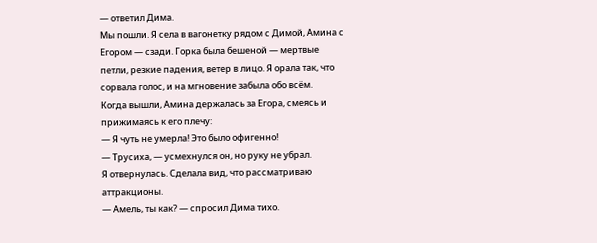— ответил Дима.
Мы пошли. Я села в вагонетку рядом с Димой, Амина с Егором — сзади. Горка была бешеной — мертвые петли, резкие падения, ветер в лицо. Я орала так, что сорвала голос, и на мгновение забыла обо всём.
Когда вышли, Амина держалась за Егора, смеясь и прижимаясь к его плечу:
— Я чуть не умерла! Это было офигенно!
— Трусиха, — усмехнулся он, но руку не убрал.
Я отвернулась. Сделала вид, что рассматриваю аттракционы.
— Амель, ты как? — спросил Дима тихо.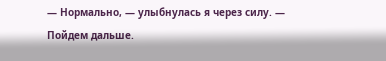— Нормально, — улыбнулась я через силу. — Пойдем дальше.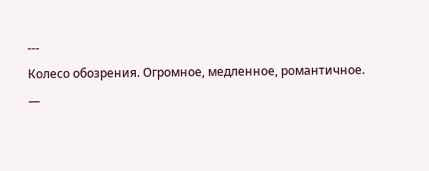---
Колесо обозрения. Огромное, медленное, романтичное.
—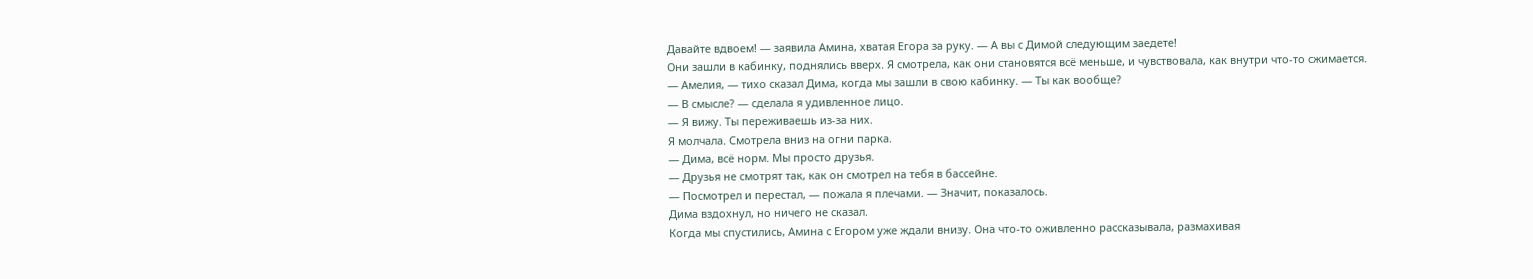Давайте вдвоем! — заявила Амина, хватая Егора за руку. — А вы с Димой следующим заедете!
Они зашли в кабинку, поднялись вверх. Я смотрела, как они становятся всё меньше, и чувствовала, как внутри что-то сжимается.
— Амелия, — тихо сказал Дима, когда мы зашли в свою кабинку. — Ты как вообще?
— В смысле? — сделала я удивленное лицо.
— Я вижу. Ты переживаешь из-за них.
Я молчала. Смотрела вниз на огни парка.
— Дима, всё норм. Мы просто друзья.
— Друзья не смотрят так, как он смотрел на тебя в бассейне.
— Посмотрел и перестал, — пожала я плечами. — Значит, показалось.
Дима вздохнул, но ничего не сказал.
Когда мы спустились, Амина с Егором уже ждали внизу. Она что-то оживленно рассказывала, размахивая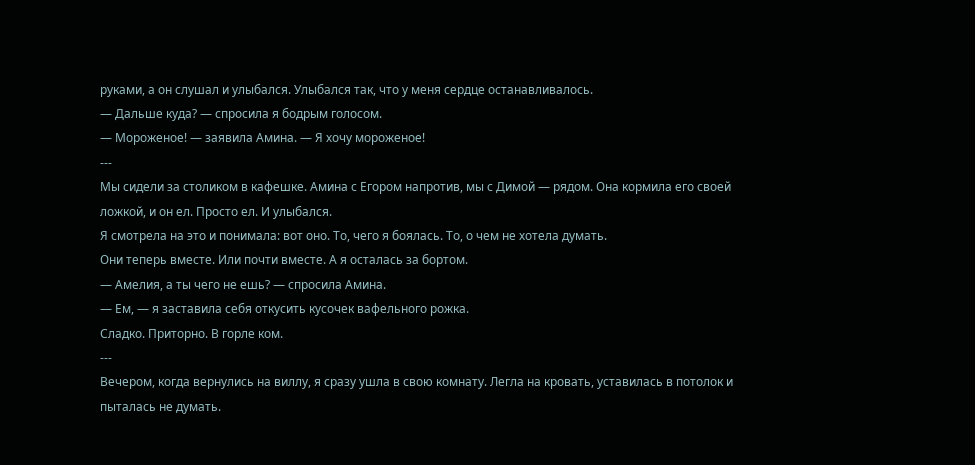руками, а он слушал и улыбался. Улыбался так, что у меня сердце останавливалось.
— Дальше куда? — спросила я бодрым голосом.
— Мороженое! — заявила Амина. — Я хочу мороженое!
---
Мы сидели за столиком в кафешке. Амина с Егором напротив, мы с Димой — рядом. Она кормила его своей ложкой, и он ел. Просто ел. И улыбался.
Я смотрела на это и понимала: вот оно. То, чего я боялась. То, о чем не хотела думать.
Они теперь вместе. Или почти вместе. А я осталась за бортом.
— Амелия, а ты чего не ешь? — спросила Амина.
— Ем, — я заставила себя откусить кусочек вафельного рожка.
Сладко. Приторно. В горле ком.
---
Вечером, когда вернулись на виллу, я сразу ушла в свою комнату. Легла на кровать, уставилась в потолок и пыталась не думать.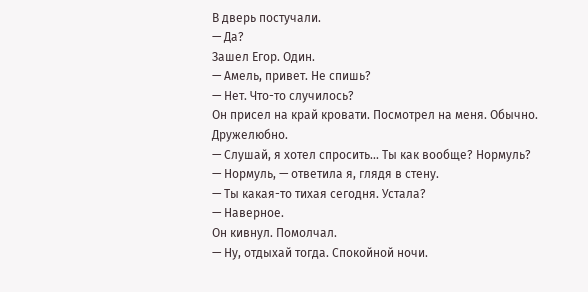В дверь постучали.
— Да?
Зашел Егор. Один.
— Амель, привет. Не спишь?
— Нет. Что-то случилось?
Он присел на край кровати. Посмотрел на меня. Обычно. Дружелюбно.
— Слушай, я хотел спросить... Ты как вообще? Нормуль?
— Нормуль, — ответила я, глядя в стену.
— Ты какая-то тихая сегодня. Устала?
— Наверное.
Он кивнул. Помолчал.
— Ну, отдыхай тогда. Спокойной ночи.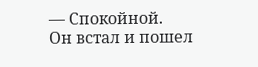— Спокойной.
Он встал и пошел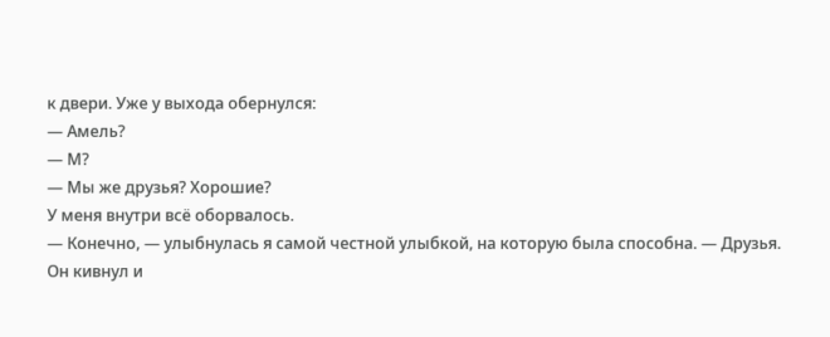к двери. Уже у выхода обернулся:
— Амель?
— М?
— Мы же друзья? Хорошие?
У меня внутри всё оборвалось.
— Конечно, — улыбнулась я самой честной улыбкой, на которую была способна. — Друзья.
Он кивнул и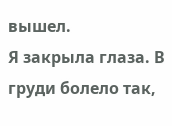вышел.
Я закрыла глаза. В груди болело так,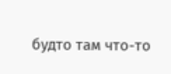будто там что-то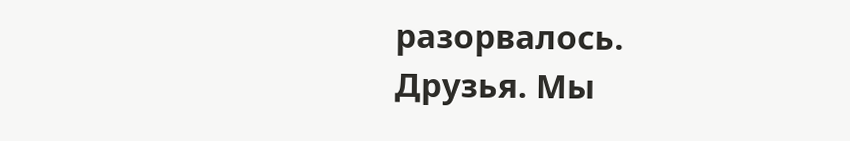разорвалось.
Друзья. Мы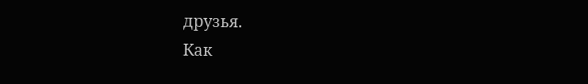друзья.
Как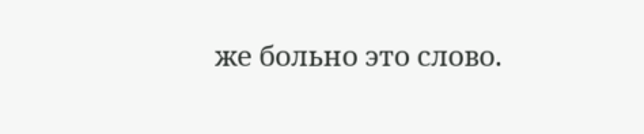же больно это слово.